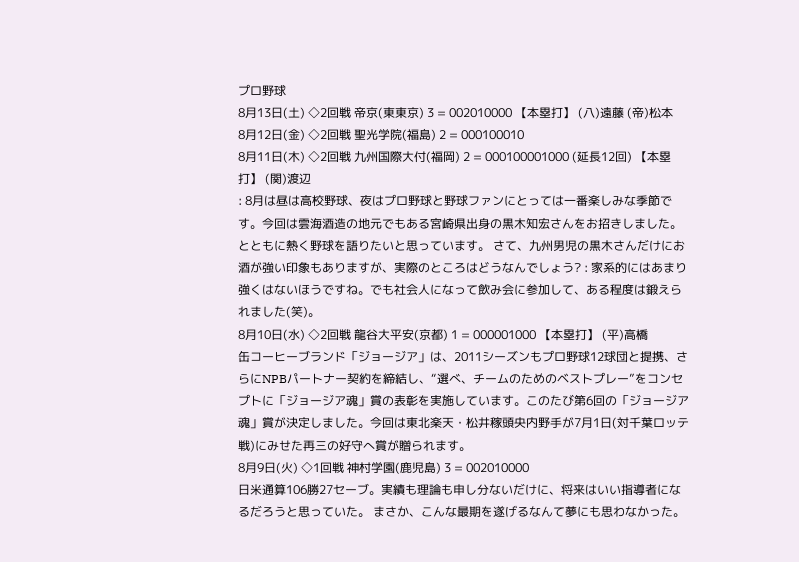プロ野球
8月13日(土) ◇2回戦 帝京(東東京) 3 = 002010000 【本塁打】 (八)遠藤 (帝)松本
8月12日(金) ◇2回戦 聖光学院(福島) 2 = 000100010
8月11日(木) ◇2回戦 九州国際大付(福岡) 2 = 000100001000 (延長12回) 【本塁打】 (関)渡辺
: 8月は昼は高校野球、夜はプロ野球と野球ファンにとっては一番楽しみな季節です。今回は雲海酒造の地元でもある宮崎県出身の黒木知宏さんをお招きしました。とともに熱く野球を語りたいと思っています。 さて、九州男児の黒木さんだけにお酒が強い印象もありますが、実際のところはどうなんでしょう? : 家系的にはあまり強くはないほうですね。でも社会人になって飲み会に参加して、ある程度は鍛えられました(笑)。
8月10日(水) ◇2回戦 龍谷大平安(京都) 1 = 000001000 【本塁打】 (平)高橋
缶コーヒーブランド「ジョージア」は、2011シーズンもプロ野球12球団と提携、さらにNPBパートナー契約を締結し、“選べ、チームのためのベストプレー”をコンセプトに「ジョージア魂」賞の表彰を実施しています。このたび第6回の「ジョージア魂」賞が決定しました。今回は東北楽天・松井稼頭央内野手が7月1日(対千葉ロッテ戦)にみせた再三の好守へ賞が贈られます。
8月9日(火) ◇1回戦 神村学園(鹿児島) 3 = 002010000
日米通算106勝27セーブ。実績も理論も申し分ないだけに、将来はいい指導者になるだろうと思っていた。 まさか、こんな最期を遂げるなんて夢にも思わなかった。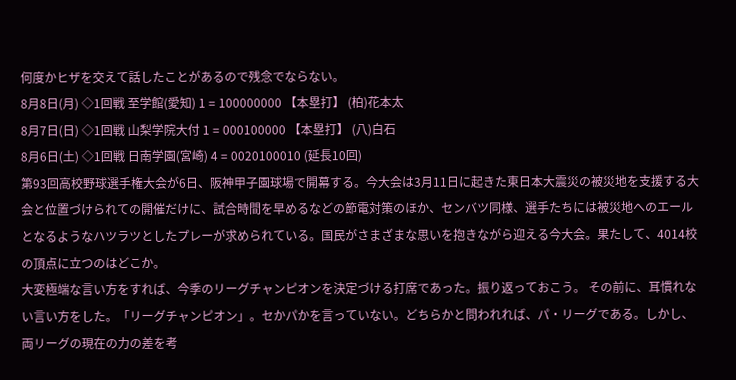何度かヒザを交えて話したことがあるので残念でならない。
8月8日(月) ◇1回戦 至学館(愛知) 1 = 100000000 【本塁打】 (柏)花本太
8月7日(日) ◇1回戦 山梨学院大付 1 = 000100000 【本塁打】 (八)白石
8月6日(土) ◇1回戦 日南学園(宮崎) 4 = 0020100010 (延長10回)
第93回高校野球選手権大会が6日、阪神甲子園球場で開幕する。今大会は3月11日に起きた東日本大震災の被災地を支援する大会と位置づけられての開催だけに、試合時間を早めるなどの節電対策のほか、センバツ同様、選手たちには被災地へのエールとなるようなハツラツとしたプレーが求められている。国民がさまざまな思いを抱きながら迎える今大会。果たして、4014校の頂点に立つのはどこか。
大変極端な言い方をすれば、今季のリーグチャンピオンを決定づける打席であった。振り返っておこう。 その前に、耳慣れない言い方をした。「リーグチャンピオン」。セかパかを言っていない。どちらかと問われれば、パ・リーグである。しかし、両リーグの現在の力の差を考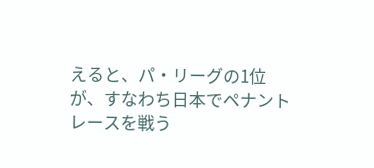えると、パ・リーグの1位が、すなわち日本でペナントレースを戦う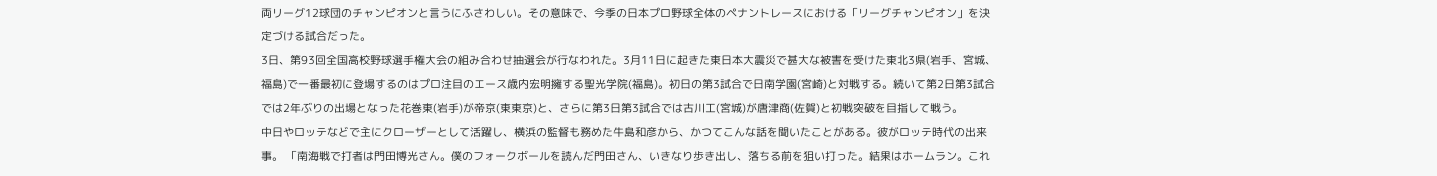両リーグ12球団のチャンピオンと言うにふさわしい。その意味で、今季の日本プロ野球全体のペナントレースにおける「リーグチャンピオン」を決定づける試合だった。
3日、第93回全国高校野球選手権大会の組み合わせ抽選会が行なわれた。3月11日に起きた東日本大震災で甚大な被害を受けた東北3県(岩手、宮城、福島)で一番最初に登場するのはプロ注目のエース歳内宏明擁する聖光学院(福島)。初日の第3試合で日南学園(宮崎)と対戦する。続いて第2日第3試合では2年ぶりの出場となった花巻東(岩手)が帝京(東東京)と、さらに第3日第3試合では古川工(宮城)が唐津商(佐賀)と初戦突破を目指して戦う。
中日やロッテなどで主にクローザーとして活躍し、横浜の監督も務めた牛島和彦から、かつてこんな話を聞いたことがある。彼がロッテ時代の出来事。 「南海戦で打者は門田博光さん。僕のフォークボールを読んだ門田さん、いきなり歩き出し、落ちる前を狙い打った。結果はホームラン。これ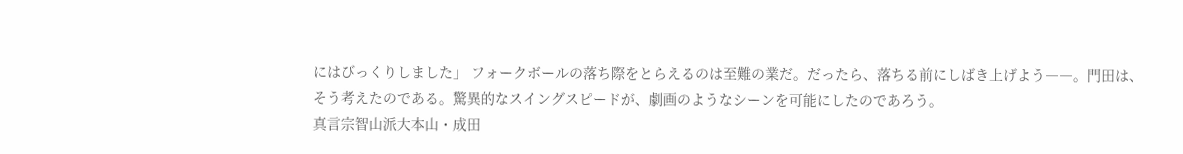にはびっくりしました」 フォークボールの落ち際をとらえるのは至難の業だ。だったら、落ちる前にしばき上げよう――。門田は、そう考えたのである。驚異的なスイングスピードが、劇画のようなシーンを可能にしたのであろう。
真言宗智山派大本山・成田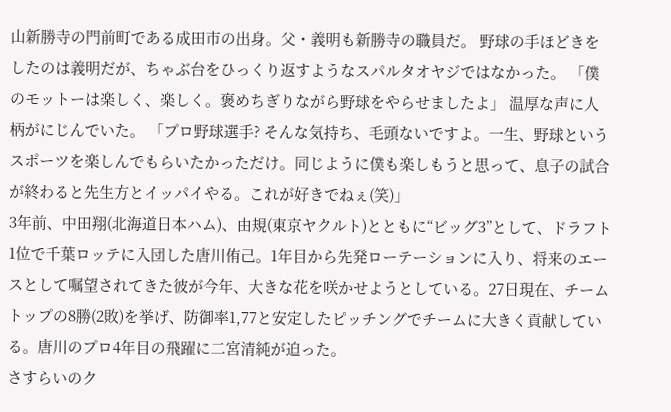山新勝寺の門前町である成田市の出身。父・義明も新勝寺の職員だ。 野球の手ほどきをしたのは義明だが、ちゃぶ台をひっくり返すようなスパルタオヤジではなかった。 「僕のモットーは楽しく、楽しく。褒めちぎりながら野球をやらせましたよ」 温厚な声に人柄がにじんでいた。 「プロ野球選手? そんな気持ち、毛頭ないですよ。一生、野球というスポーツを楽しんでもらいたかっただけ。同じように僕も楽しもうと思って、息子の試合が終わると先生方とイッパイやる。これが好きでねぇ(笑)」
3年前、中田翔(北海道日本ハム)、由規(東京ヤクルト)とともに“ビッグ3”として、ドラフト1位で千葉ロッテに入団した唐川侑己。1年目から先発ローテーションに入り、将来のエースとして嘱望されてきた彼が今年、大きな花を咲かせようとしている。27日現在、チームトップの8勝(2敗)を挙げ、防御率1,77と安定したピッチングでチームに大きく貢献している。唐川のプロ4年目の飛躍に二宮清純が迫った。
さすらいのク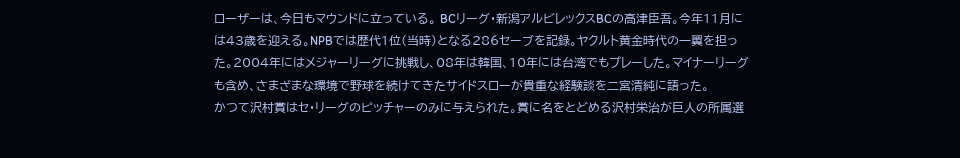ローザーは、今日もマウンドに立っている。 BCリーグ・新潟アルビレックスBCの高津臣吾。今年11月には43歳を迎える。NPBでは歴代1位(当時)となる286セーブを記録。ヤクルト黄金時代の一翼を担った。2004年にはメジャーリーグに挑戦し、08年は韓国、10年には台湾でもプレーした。マイナーリーグも含め、さまざまな環境で野球を続けてきたサイドスローが貴重な経験談を二宮清純に語った。
かつて沢村賞はセ・リーグのピッチャーのみに与えられた。賞に名をとどめる沢村栄治が巨人の所属選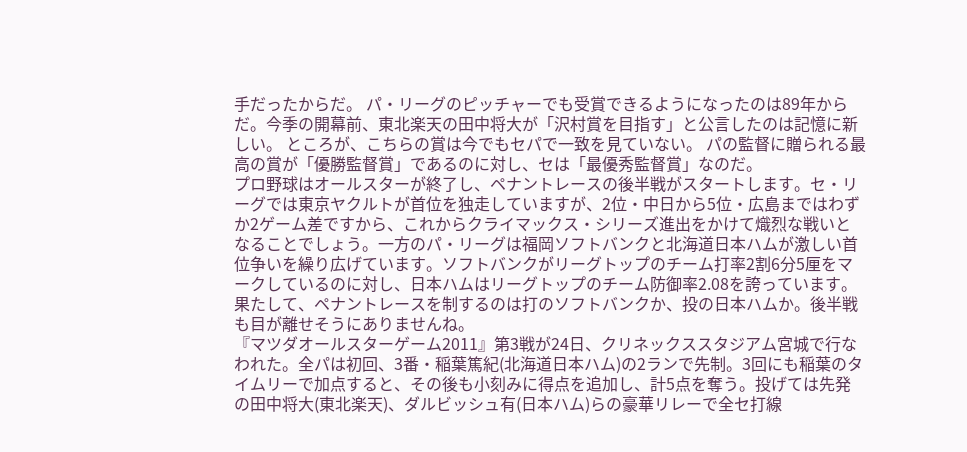手だったからだ。 パ・リーグのピッチャーでも受賞できるようになったのは89年からだ。今季の開幕前、東北楽天の田中将大が「沢村賞を目指す」と公言したのは記憶に新しい。 ところが、こちらの賞は今でもセパで一致を見ていない。 パの監督に贈られる最高の賞が「優勝監督賞」であるのに対し、セは「最優秀監督賞」なのだ。
プロ野球はオールスターが終了し、ペナントレースの後半戦がスタートします。セ・リーグでは東京ヤクルトが首位を独走していますが、2位・中日から5位・広島まではわずか2ゲーム差ですから、これからクライマックス・シリーズ進出をかけて熾烈な戦いとなることでしょう。一方のパ・リーグは福岡ソフトバンクと北海道日本ハムが激しい首位争いを繰り広げています。ソフトバンクがリーグトップのチーム打率2割6分5厘をマークしているのに対し、日本ハムはリーグトップのチーム防御率2.08を誇っています。果たして、ペナントレースを制するのは打のソフトバンクか、投の日本ハムか。後半戦も目が離せそうにありませんね。
『マツダオールスターゲーム2011』第3戦が24日、クリネックススタジアム宮城で行なわれた。全パは初回、3番・稲葉篤紀(北海道日本ハム)の2ランで先制。3回にも稲葉のタイムリーで加点すると、その後も小刻みに得点を追加し、計5点を奪う。投げては先発の田中将大(東北楽天)、ダルビッシュ有(日本ハム)らの豪華リレーで全セ打線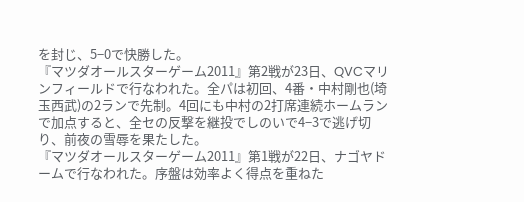を封じ、5−0で快勝した。
『マツダオールスターゲーム2011』第2戦が23日、QVCマリンフィールドで行なわれた。全パは初回、4番・中村剛也(埼玉西武)の2ランで先制。4回にも中村の2打席連続ホームランで加点すると、全セの反撃を継投でしのいで4−3で逃げ切り、前夜の雪辱を果たした。
『マツダオールスターゲーム2011』第1戦が22日、ナゴヤドームで行なわれた。序盤は効率よく得点を重ねた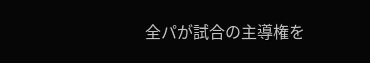全パが試合の主導権を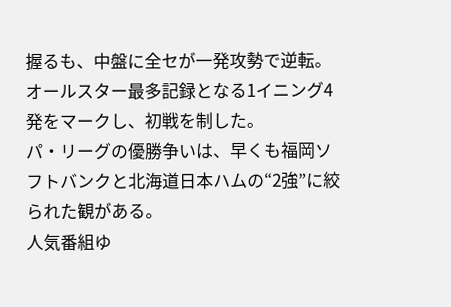握るも、中盤に全セが一発攻勢で逆転。オールスター最多記録となる1イニング4発をマークし、初戦を制した。
パ・リーグの優勝争いは、早くも福岡ソフトバンクと北海道日本ハムの“2強”に絞られた観がある。
人気番組ゆ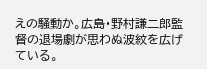えの騒動か。広島・野村謙二郎監督の退場劇が思わぬ波紋を広げている。